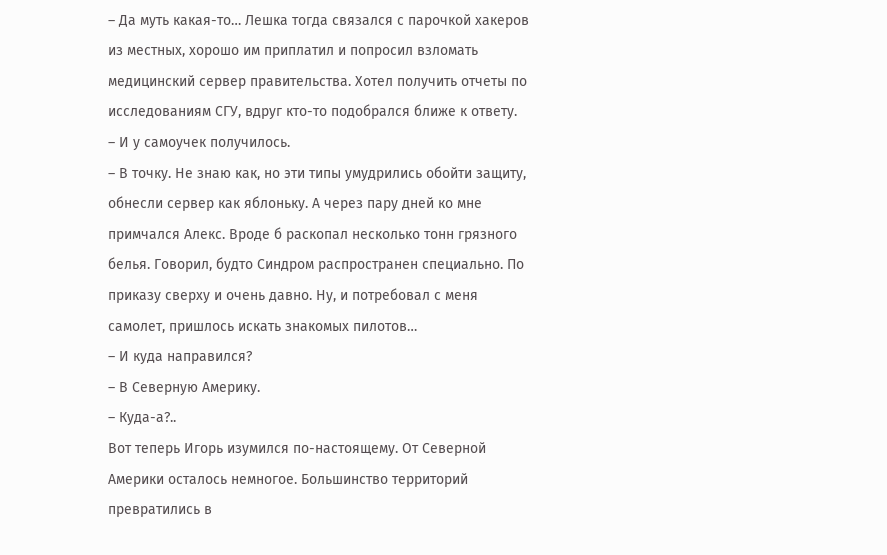– Да муть какая-то… Лешка тогда связался с парочкой хакеров из местных, хорошо им приплатил и попросил взломать медицинский сервер правительства. Хотел получить отчеты по исследованиям СГУ, вдруг кто-то подобрался ближе к ответу.
– И у самоучек получилось.
– В точку. Не знаю как, но эти типы умудрились обойти защиту, обнесли сервер как яблоньку. А через пару дней ко мне примчался Алекс. Вроде б раскопал несколько тонн грязного белья. Говорил, будто Синдром распространен специально. По приказу сверху и очень давно. Ну, и потребовал с меня самолет, пришлось искать знакомых пилотов…
– И куда направился?
– В Северную Америку.
– Куда-а?..
Вот теперь Игорь изумился по-настоящему. От Северной Америки осталось немногое. Большинство территорий превратились в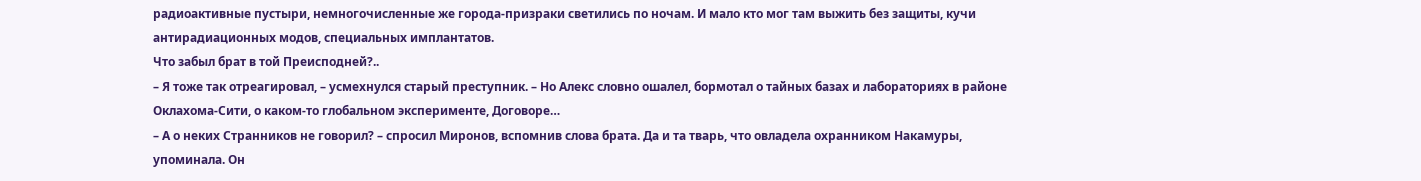радиоактивные пустыри, немногочисленные же города-призраки светились по ночам. И мало кто мог там выжить без защиты, кучи антирадиационных модов, специальных имплантатов.
Что забыл брат в той Преисподней?..
– Я тоже так отреагировал, – усмехнулся старый преступник. – Но Алекс словно ошалел, бормотал о тайных базах и лабораториях в районе Оклахома-Сити, о каком-то глобальном эксперименте, Договоре…
– А о неких Странников не говорил? – спросил Миронов, вспомнив слова брата. Да и та тварь, что овладела охранником Накамуры, упоминала. Он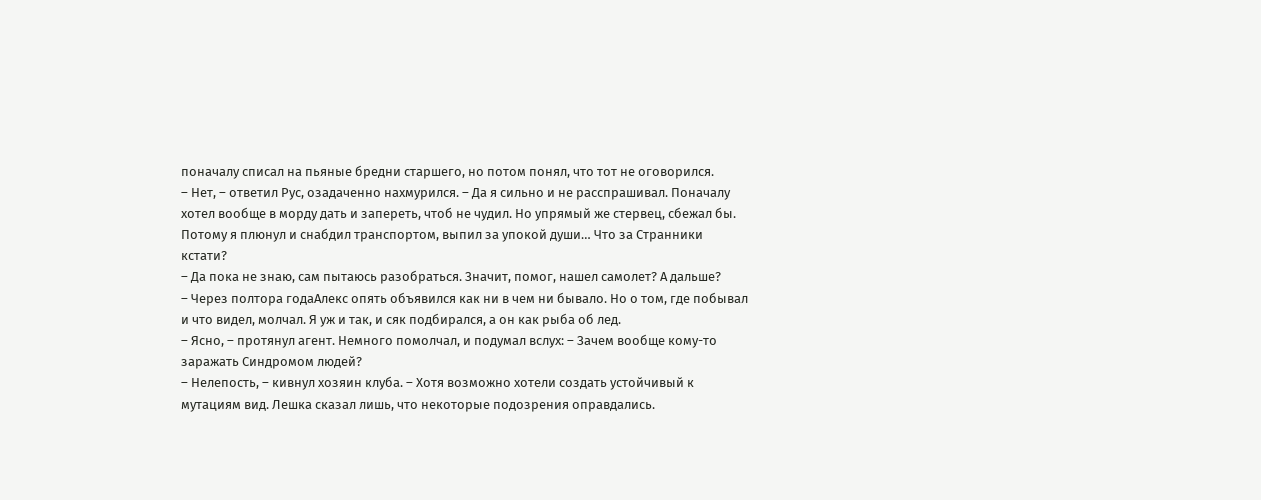поначалу списал на пьяные бредни старшего, но потом понял, что тот не оговорился.
– Нет, – ответил Рус, озадаченно нахмурился. – Да я сильно и не расспрашивал. Поначалу хотел вообще в морду дать и запереть, чтоб не чудил. Но упрямый же стервец, сбежал бы. Потому я плюнул и снабдил транспортом, выпил за упокой души… Что за Странники кстати?
– Да пока не знаю, сам пытаюсь разобраться. Значит, помог, нашел самолет? А дальше?
– Через полтора годаАлекс опять объявился как ни в чем ни бывало. Но о том, где побывал и что видел, молчал. Я уж и так, и сяк подбирался, а он как рыба об лед.
– Ясно, – протянул агент. Немного помолчал, и подумал вслух: – Зачем вообще кому-то заражать Синдромом людей?
– Нелепость, – кивнул хозяин клуба. – Хотя возможно хотели создать устойчивый к мутациям вид. Лешка сказал лишь, что некоторые подозрения оправдались.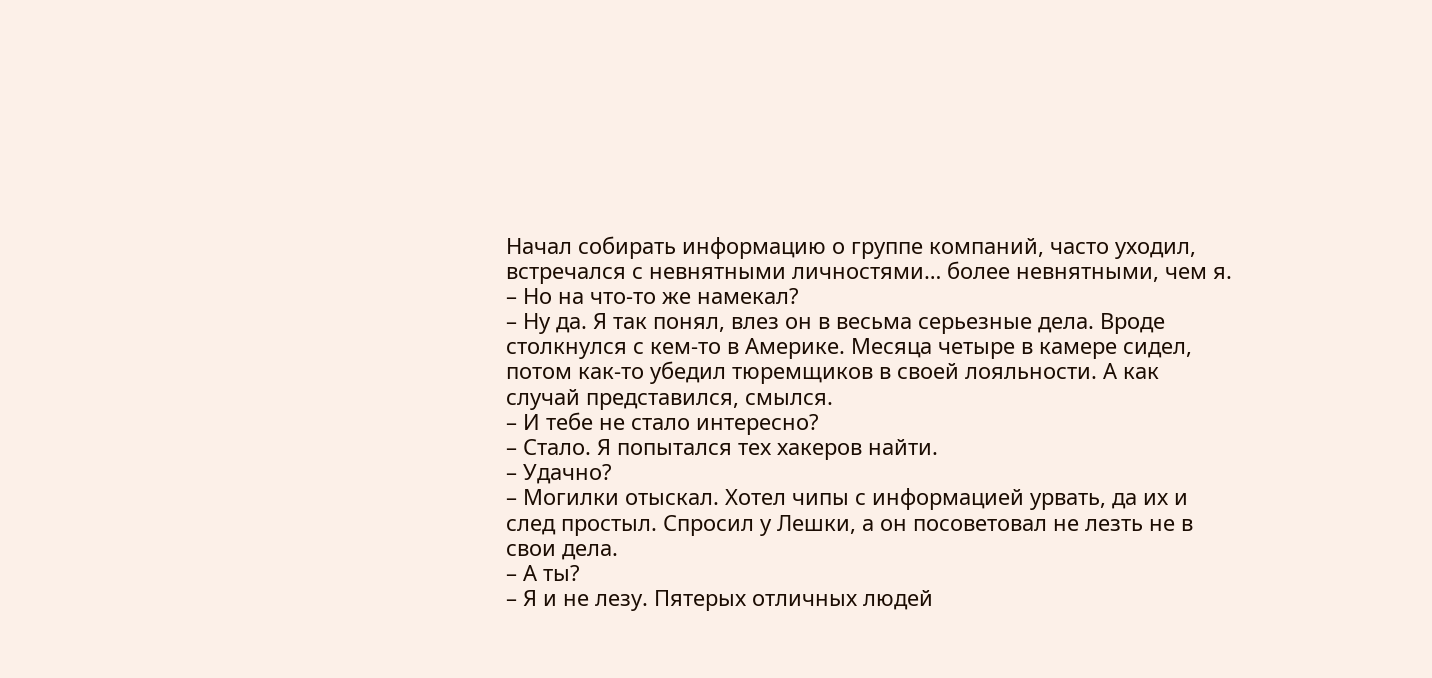Начал собирать информацию о группе компаний, часто уходил, встречался с невнятными личностями… более невнятными, чем я.
– Но на что-то же намекал?
– Ну да. Я так понял, влез он в весьма серьезные дела. Вроде столкнулся с кем-то в Америке. Месяца четыре в камере сидел, потом как-то убедил тюремщиков в своей лояльности. А как случай представился, смылся.
– И тебе не стало интересно?
– Стало. Я попытался тех хакеров найти.
– Удачно?
– Могилки отыскал. Хотел чипы с информацией урвать, да их и след простыл. Спросил у Лешки, а он посоветовал не лезть не в свои дела.
– А ты?
– Я и не лезу. Пятерых отличных людей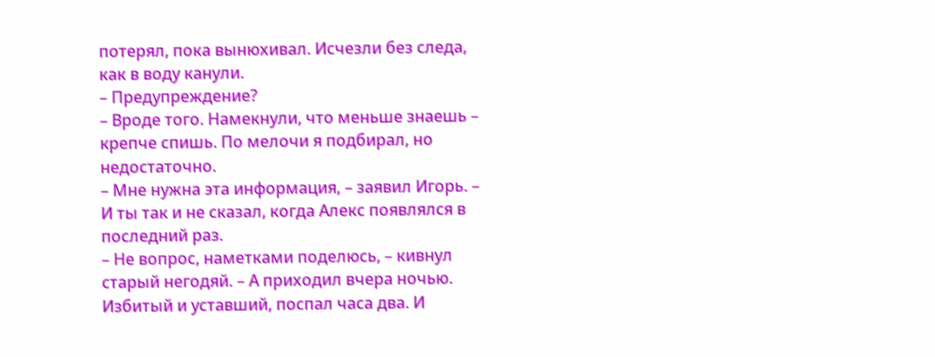потерял, пока вынюхивал. Исчезли без следа, как в воду канули.
– Предупреждение?
– Вроде того. Намекнули, что меньше знаешь – крепче спишь. По мелочи я подбирал, но недостаточно.
– Мне нужна эта информация, – заявил Игорь. – И ты так и не сказал, когда Алекс появлялся в последний раз.
– Не вопрос, наметками поделюсь, – кивнул старый негодяй. – А приходил вчера ночью. Избитый и уставший, поспал часа два. И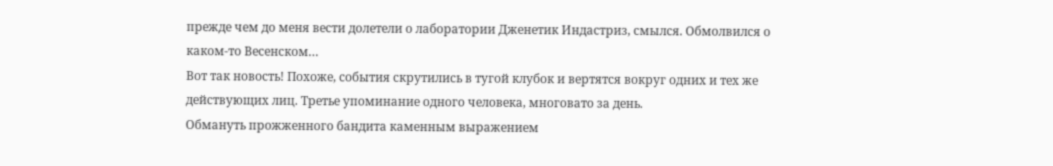прежде чем до меня вести долетели о лаборатории Дженетик Индастриз, смылся. Обмолвился о каком-то Весенском…
Вот так новость! Похоже, события скрутились в тугой клубок и вертятся вокруг одних и тех же действующих лиц. Третье упоминание одного человека, многовато за день.
Обмануть прожженного бандита каменным выражением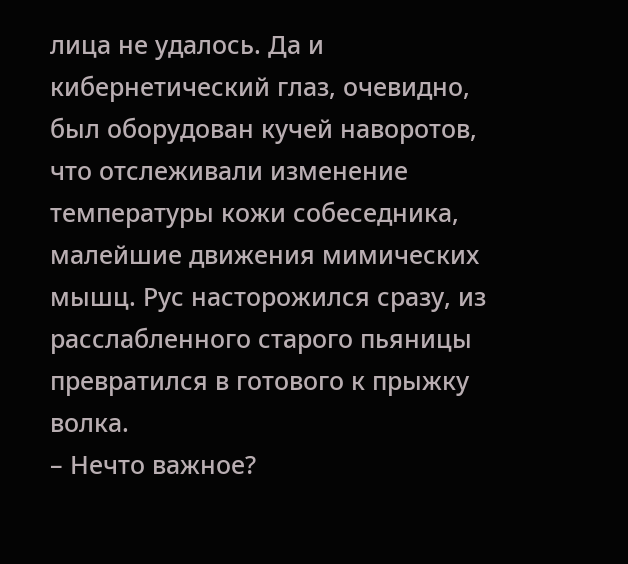лица не удалось. Да и кибернетический глаз, очевидно, был оборудован кучей наворотов, что отслеживали изменение температуры кожи собеседника, малейшие движения мимических мышц. Рус насторожился сразу, из расслабленного старого пьяницы превратился в готового к прыжку волка.
– Нечто важное?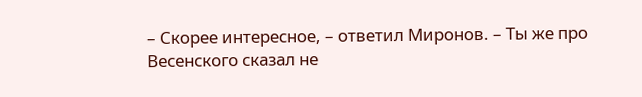– Скорее интересное, – ответил Миронов. – Ты же про Весенского сказал не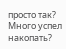просто так? Много успел накопать?